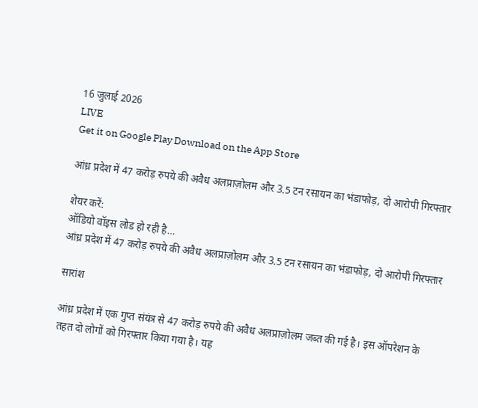16 जुलाई 2026
LIVE
Get it on Google Play Download on the App Store

आंध्र प्रदेश में 47 करोड़ रुपये की अवैध अलप्राज़ोलम और 3.5 टन रसायन का भंडाफोड़, दो आरोपी गिरफ्तार

शेयर करें:
ऑडियो वॉइस लोड हो रही है…
आंध्र प्रदेश में 47 करोड़ रुपये की अवैध अलप्राज़ोलम और 3.5 टन रसायन का भंडाफोड़, दो आरोपी गिरफ्तार

सारांश

आंध्र प्रदेश में एक गुप्त संयंत्र से 47 करोड़ रुपये की अवैध अलप्राज़ोलम जब्त की गई है। इस ऑपरेशन के तहत दो लोगों को गिरफ्तार किया गया है। यह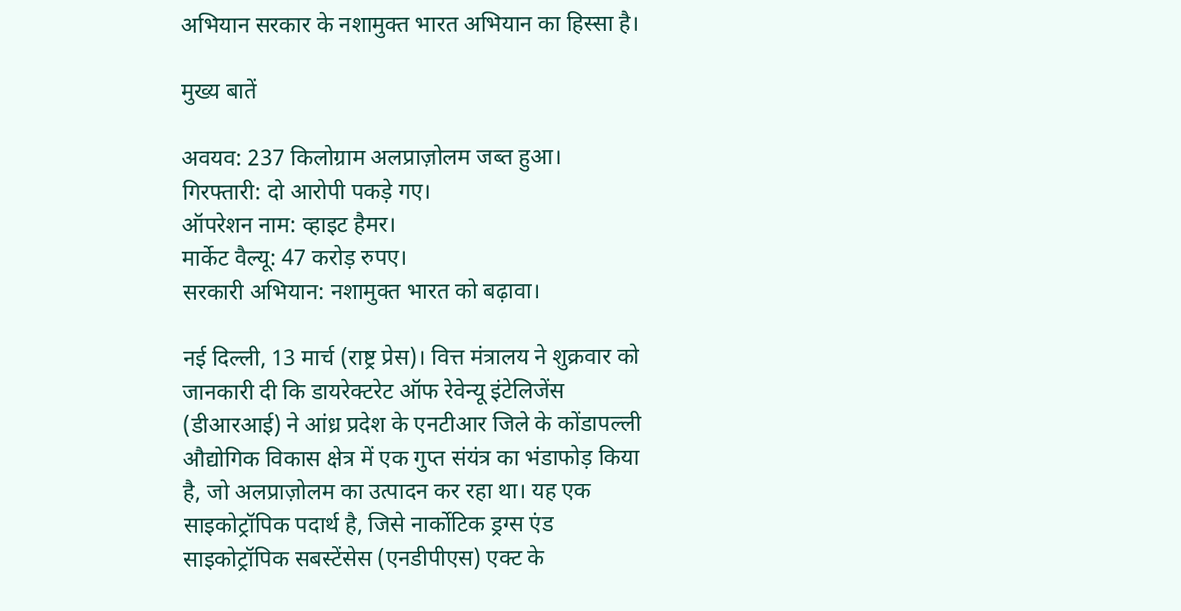अभियान सरकार के नशामुक्त भारत अभियान का हिस्सा है।

मुख्य बातें

अवयव: 237 किलोग्राम अलप्राज़ोलम जब्त हुआ।
गिरफ्तारी: दो आरोपी पकड़े गए।
ऑपरेशन नाम: व्हाइट हैमर।
मार्केट वैल्यू: 47 करोड़ रुपए।
सरकारी अभियान: नशामुक्त भारत को बढ़ावा।

नई दिल्ली, 13 मार्च (राष्ट्र प्रेस)। वित्त मंत्रालय ने शुक्रवार को जानकारी दी कि डायरेक्टरेट ऑफ रेवेन्यू इंटेलिजेंस (डीआरआई) ने आंध्र प्रदेश के एनटीआर जिले के कोंडापल्ली औद्योगिक विकास क्षेत्र में एक गुप्त संयंत्र का भंडाफोड़ किया है, जो अलप्राज़ोलम का उत्पादन कर रहा था। यह एक साइकोट्रॉपिक पदार्थ है, जिसे नार्कोटिक ड्रग्स एंड साइकोट्रॉपिक सबस्टेंसेस (एनडीपीएस) एक्ट के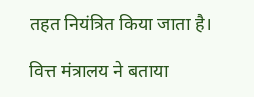तहत नियंत्रित किया जाता है।

वित्त मंत्रालय ने बताया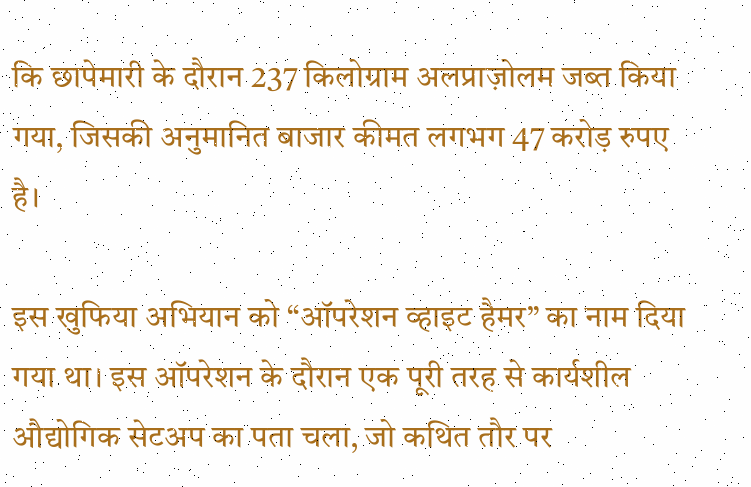कि छापेमारी के दौरान 237 किलोग्राम अलप्राज़ोलम जब्त किया गया, जिसकी अनुमानित बाजार कीमत लगभग 47 करोड़ रुपए है।

इस खुफिया अभियान को “ऑपरेशन व्हाइट हैमर” का नाम दिया गया था। इस ऑपरेशन के दौरान एक पूरी तरह से कार्यशील औद्योगिक सेटअप का पता चला, जो कथित तौर पर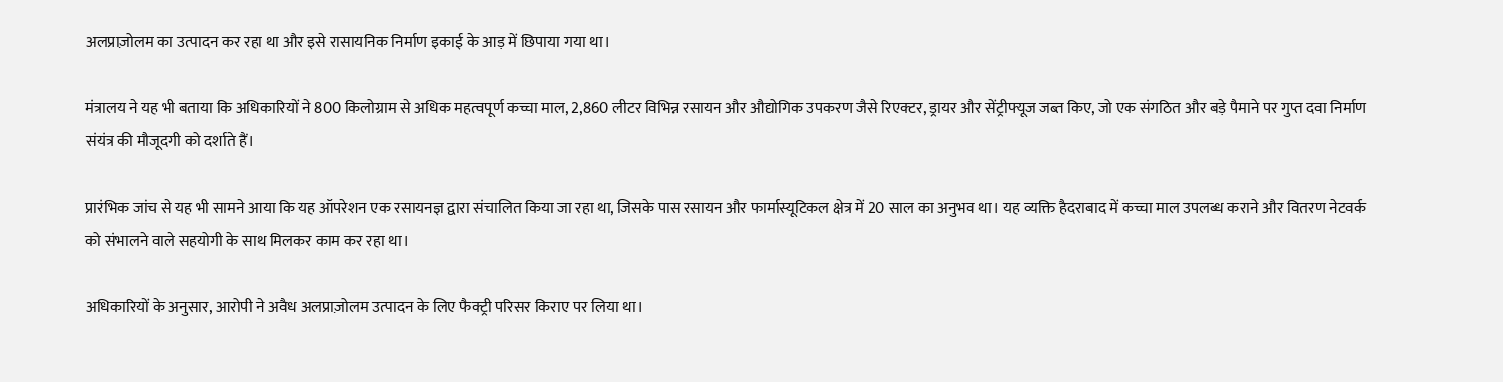अलप्राज़ोलम का उत्पादन कर रहा था और इसे रासायनिक निर्माण इकाई के आड़ में छिपाया गया था।

मंत्रालय ने यह भी बताया कि अधिकारियों ने 800 किलोग्राम से अधिक महत्वपूर्ण कच्चा माल, 2,860 लीटर विभिन्न रसायन और औद्योगिक उपकरण जैसे रिएक्टर, ड्रायर और सेंट्रीफ्यूज जब्त किए, जो एक संगठित और बड़े पैमाने पर गुप्त दवा निर्माण संयंत्र की मौजूदगी को दर्शाते हैं।

प्रारंभिक जांच से यह भी सामने आया कि यह ऑपरेशन एक रसायनज्ञ द्वारा संचालित किया जा रहा था, जिसके पास रसायन और फार्मास्यूटिकल क्षेत्र में 20 साल का अनुभव था। यह व्यक्ति हैदराबाद में कच्चा माल उपलब्ध कराने और वितरण नेटवर्क को संभालने वाले सहयोगी के साथ मिलकर काम कर रहा था।

अधिकारियों के अनुसार, आरोपी ने अवैध अलप्राज़ोलम उत्पादन के लिए फैक्ट्री परिसर किराए पर लिया था।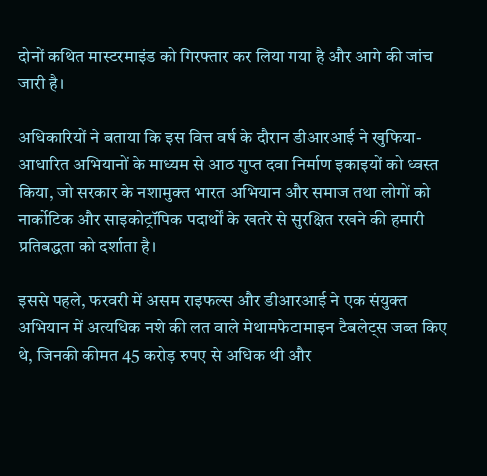दोनों कथित मास्टरमाइंड को गिरफ्तार कर लिया गया है और आगे की जांच जारी है।

अधिकारियों ने बताया कि इस वित्त वर्ष के दौरान डीआरआई ने खुफिया-आधारित अभियानों के माध्यम से आठ गुप्त दवा निर्माण इकाइयों को ध्वस्त किया, जो सरकार के नशामुक्त भारत अभियान और समाज तथा लोगों को नार्कोटिक और साइकोट्रॉपिक पदार्थों के खतरे से सुरक्षित रखने की हमारी प्रतिबद्धता को दर्शाता है।

इससे पहले, फरवरी में असम राइफल्स और डीआरआई ने एक संयुक्त अभियान में अत्यधिक नशे की लत वाले मेथामफेटामाइन टैबलेट्स जब्त किए थे, जिनकी कीमत 45 करोड़ रुपए से अधिक थी और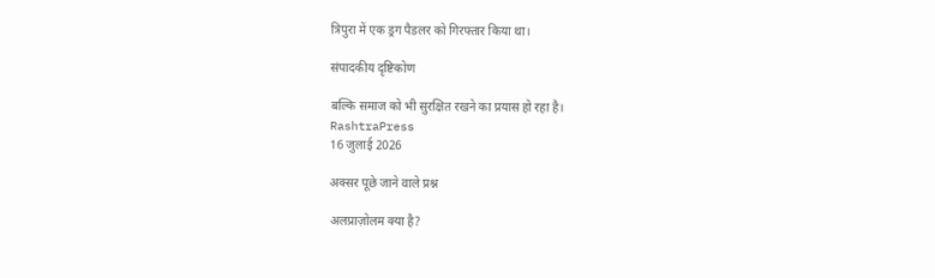त्रिपुरा में एक ड्रग पैडलर को गिरफ्तार किया था।

संपादकीय दृष्टिकोण

बल्कि समाज को भी सुरक्षित रखने का प्रयास हो रहा है।
RashtraPress
16 जुलाई 2026

अक्सर पूछे जाने वाले प्रश्न

अलप्राज़ोलम क्या है?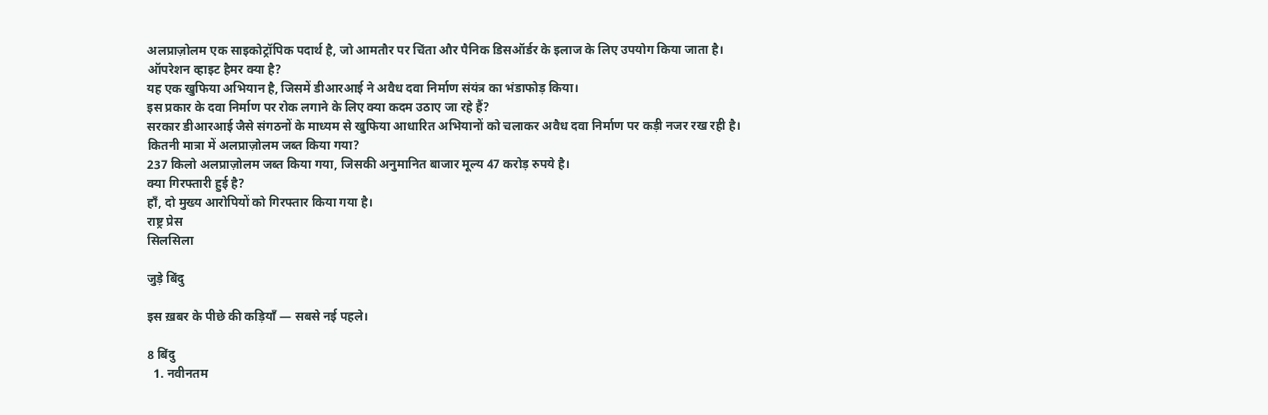अलप्राज़ोलम एक साइकोट्रॉपिक पदार्थ है, जो आमतौर पर चिंता और पैनिक डिसऑर्डर के इलाज के लिए उपयोग किया जाता है।
ऑपरेशन व्हाइट हैमर क्या है?
यह एक खुफिया अभियान है, जिसमें डीआरआई ने अवैध दवा निर्माण संयंत्र का भंडाफोड़ किया।
इस प्रकार के दवा निर्माण पर रोक लगाने के लिए क्या कदम उठाए जा रहे हैं?
सरकार डीआरआई जैसे संगठनों के माध्यम से खुफिया आधारित अभियानों को चलाकर अवैध दवा निर्माण पर कड़ी नजर रख रही है।
कितनी मात्रा में अलप्राज़ोलम जब्त किया गया?
237 किलो अलप्राज़ोलम जब्त किया गया, जिसकी अनुमानित बाजार मूल्य 47 करोड़ रुपये है।
क्या गिरफ्तारी हुई है?
हाँ, दो मुख्य आरोपियों को गिरफ्तार किया गया है।
राष्ट्र प्रेस
सिलसिला

जुड़े बिंदु

इस ख़बर के पीछे की कड़ियाँ — सबसे नई पहले।

8 बिंदु
  1. नवीनतम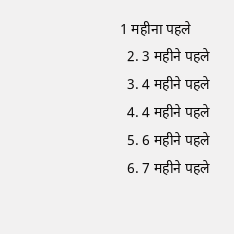1 महीना पहले
  2. 3 महीने पहले
  3. 4 महीने पहले
  4. 4 महीने पहले
  5. 6 महीने पहले
  6. 7 महीने पहले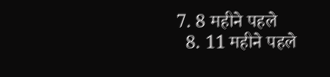7. 8 महीने पहले
  8. 11 महीने पहले